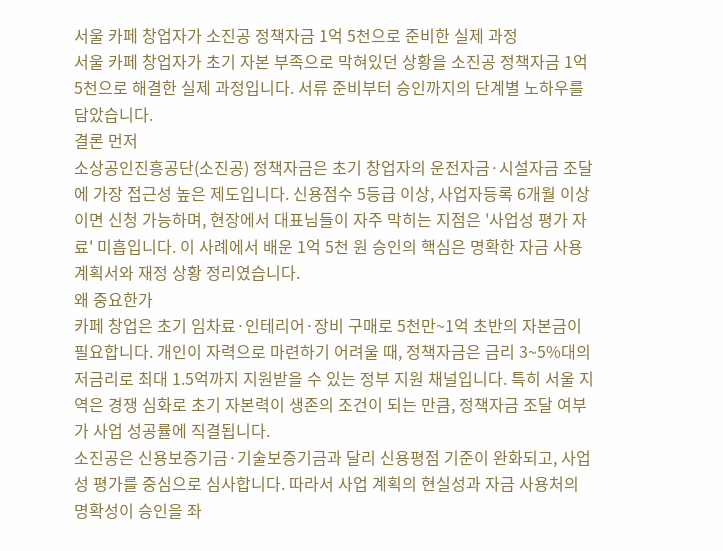서울 카페 창업자가 소진공 정책자금 1억 5천으로 준비한 실제 과정
서울 카페 창업자가 초기 자본 부족으로 막혀있던 상황을 소진공 정책자금 1억 5천으로 해결한 실제 과정입니다. 서류 준비부터 승인까지의 단계별 노하우를 담았습니다.
결론 먼저
소상공인진흥공단(소진공) 정책자금은 초기 창업자의 운전자금·시설자금 조달에 가장 접근성 높은 제도입니다. 신용점수 5등급 이상, 사업자등록 6개월 이상이면 신청 가능하며, 현장에서 대표님들이 자주 막히는 지점은 '사업성 평가 자료' 미흡입니다. 이 사례에서 배운 1억 5천 원 승인의 핵심은 명확한 자금 사용 계획서와 재정 상황 정리였습니다.
왜 중요한가
카페 창업은 초기 임차료·인테리어·장비 구매로 5천만~1억 초반의 자본금이 필요합니다. 개인이 자력으로 마련하기 어려울 때, 정책자금은 금리 3~5%대의 저금리로 최대 1.5억까지 지원받을 수 있는 정부 지원 채널입니다. 특히 서울 지역은 경쟁 심화로 초기 자본력이 생존의 조건이 되는 만큼, 정책자금 조달 여부가 사업 성공률에 직결됩니다.
소진공은 신용보증기금·기술보증기금과 달리 신용평점 기준이 완화되고, 사업성 평가를 중심으로 심사합니다. 따라서 사업 계획의 현실성과 자금 사용처의 명확성이 승인을 좌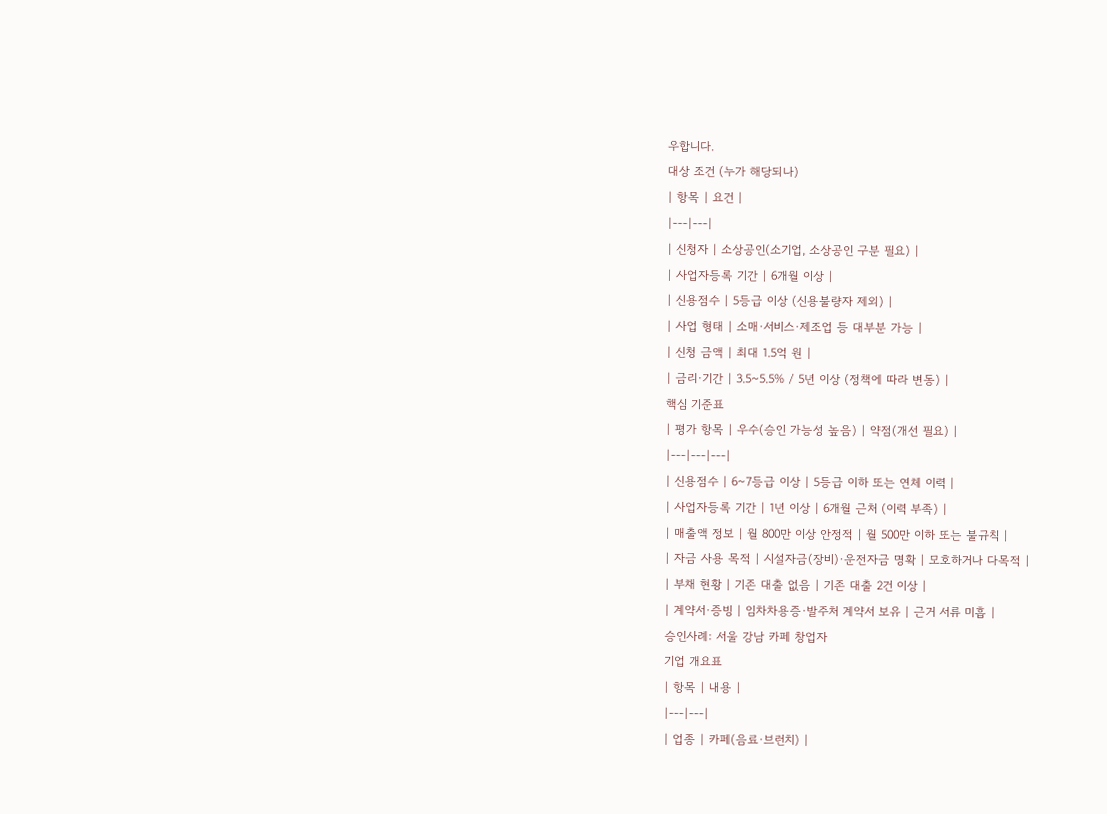우합니다.
대상 조건 (누가 해당되나)
| 항목 | 요건 |
|---|---|
| 신청자 | 소상공인(소기업, 소상공인 구분 필요) |
| 사업자등록 기간 | 6개월 이상 |
| 신용점수 | 5등급 이상 (신용불량자 제외) |
| 사업 형태 | 소매·서비스·제조업 등 대부분 가능 |
| 신청 금액 | 최대 1.5억 원 |
| 금리·기간 | 3.5~5.5% / 5년 이상 (정책에 따라 변동) |
핵심 기준표
| 평가 항목 | 우수(승인 가능성 높음) | 약점(개선 필요) |
|---|---|---|
| 신용점수 | 6~7등급 이상 | 5등급 이하 또는 연체 이력 |
| 사업자등록 기간 | 1년 이상 | 6개월 근처 (이력 부족) |
| 매출액 정보 | 월 800만 이상 안정적 | 월 500만 이하 또는 불규칙 |
| 자금 사용 목적 | 시설자금(장비)·운전자금 명확 | 모호하거나 다목적 |
| 부채 현황 | 기존 대출 없음 | 기존 대출 2건 이상 |
| 계약서·증빙 | 임차차용증·발주처 계약서 보유 | 근거 서류 미흡 |
승인사례: 서울 강남 카페 창업자
기업 개요표
| 항목 | 내용 |
|---|---|
| 업종 | 카페(음료·브런치) |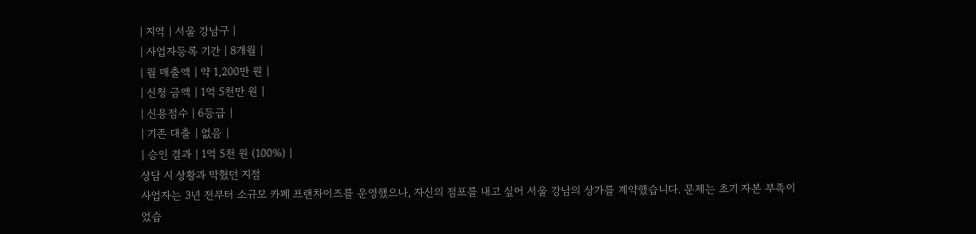| 지역 | 서울 강남구 |
| 사업자등록 기간 | 8개월 |
| 월 매출액 | 약 1,200만 원 |
| 신청 금액 | 1억 5천만 원 |
| 신용점수 | 6등급 |
| 기존 대출 | 없음 |
| 승인 결과 | 1억 5천 원 (100%) |
상담 시 상황과 막혔던 지점
사업자는 3년 전부터 소규모 카페 프랜차이즈를 운영했으나, 자신의 점포를 내고 싶어 서울 강남의 상가를 계약했습니다. 문제는 초기 자본 부족이었습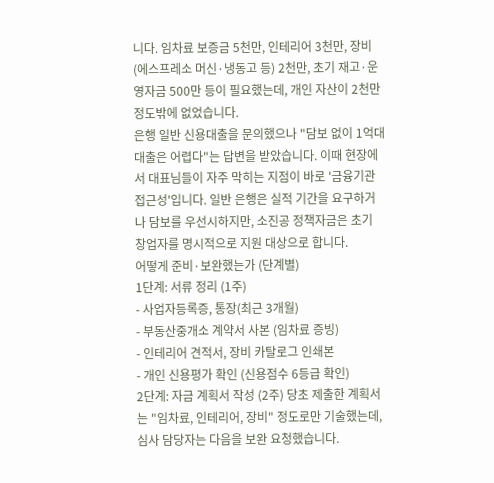니다. 임차료 보증금 5천만, 인테리어 3천만, 장비(에스프레소 머신·냉동고 등) 2천만, 초기 재고·운영자금 500만 등이 필요했는데, 개인 자산이 2천만 정도밖에 없었습니다.
은행 일반 신용대출을 문의했으나 "담보 없이 1억대 대출은 어렵다"는 답변을 받았습니다. 이때 현장에서 대표님들이 자주 막히는 지점이 바로 '금융기관 접근성'입니다. 일반 은행은 실적 기간을 요구하거나 담보를 우선시하지만, 소진공 정책자금은 초기 창업자를 명시적으로 지원 대상으로 합니다.
어떻게 준비·보완했는가 (단계별)
1단계: 서류 정리 (1주)
- 사업자등록증, 통장(최근 3개월)
- 부동산중개소 계약서 사본 (임차료 증빙)
- 인테리어 견적서, 장비 카탈로그 인쇄본
- 개인 신용평가 확인 (신용점수 6등급 확인)
2단계: 자금 계획서 작성 (2주) 당초 제출한 계획서는 "임차료, 인테리어, 장비" 정도로만 기술했는데, 심사 담당자는 다음을 보완 요청했습니다.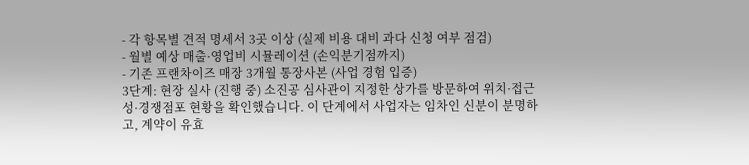- 각 항목별 견적 명세서 3곳 이상 (실제 비용 대비 과다 신청 여부 점검)
- 월별 예상 매출·영업비 시뮬레이션 (손익분기점까지)
- 기존 프랜차이즈 매장 3개월 통장사본 (사업 경험 입증)
3단계: 현장 실사 (진행 중) 소진공 심사관이 지정한 상가를 방문하여 위치·접근성·경쟁점포 현황을 확인했습니다. 이 단계에서 사업자는 임차인 신분이 분명하고, 계약이 유효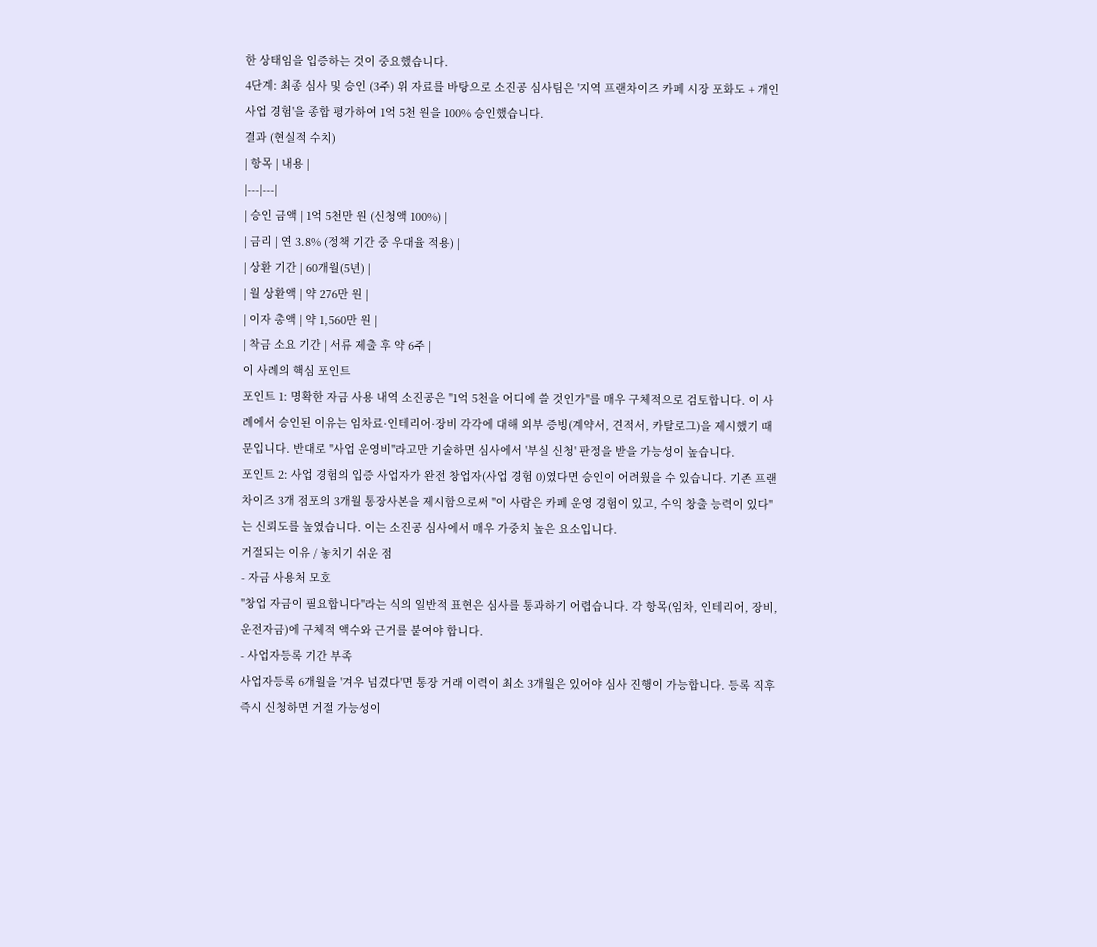한 상태임을 입증하는 것이 중요했습니다.
4단계: 최종 심사 및 승인 (3주) 위 자료를 바탕으로 소진공 심사팀은 '지역 프랜차이즈 카페 시장 포화도 + 개인 사업 경험'을 종합 평가하여 1억 5천 원을 100% 승인했습니다.
결과 (현실적 수치)
| 항목 | 내용 |
|---|---|
| 승인 금액 | 1억 5천만 원 (신청액 100%) |
| 금리 | 연 3.8% (정책 기간 중 우대율 적용) |
| 상환 기간 | 60개월(5년) |
| 월 상환액 | 약 276만 원 |
| 이자 총액 | 약 1,560만 원 |
| 착금 소요 기간 | 서류 제출 후 약 6주 |
이 사례의 핵심 포인트
포인트 1: 명확한 자금 사용 내역 소진공은 "1억 5천을 어디에 쓸 것인가"를 매우 구체적으로 검토합니다. 이 사례에서 승인된 이유는 임차료·인테리어·장비 각각에 대해 외부 증빙(계약서, 견적서, 카탈로그)을 제시했기 때문입니다. 반대로 "사업 운영비"라고만 기술하면 심사에서 '부실 신청' 판정을 받을 가능성이 높습니다.
포인트 2: 사업 경험의 입증 사업자가 완전 창업자(사업 경험 0)였다면 승인이 어려웠을 수 있습니다. 기존 프랜차이즈 3개 점포의 3개월 통장사본을 제시함으로써 "이 사람은 카페 운영 경험이 있고, 수익 창출 능력이 있다"는 신뢰도를 높였습니다. 이는 소진공 심사에서 매우 가중치 높은 요소입니다.
거절되는 이유 / 놓치기 쉬운 점
- 자금 사용처 모호
"창업 자금이 필요합니다"라는 식의 일반적 표현은 심사를 통과하기 어렵습니다. 각 항목(임차, 인테리어, 장비, 운전자금)에 구체적 액수와 근거를 붙여야 합니다.
- 사업자등록 기간 부족
사업자등록 6개월을 '겨우 넘겼다'면 통장 거래 이력이 최소 3개월은 있어야 심사 진행이 가능합니다. 등록 직후 즉시 신청하면 거절 가능성이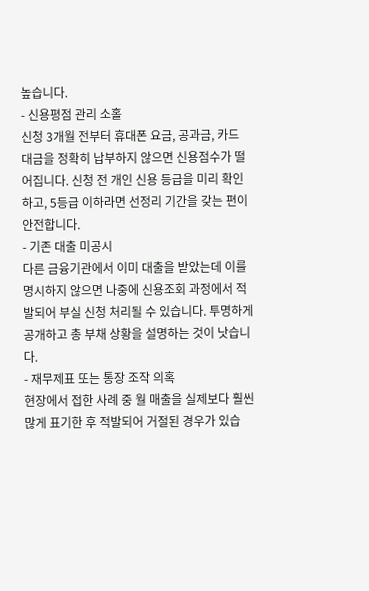높습니다.
- 신용평점 관리 소홀
신청 3개월 전부터 휴대폰 요금, 공과금, 카드 대금을 정확히 납부하지 않으면 신용점수가 떨어집니다. 신청 전 개인 신용 등급을 미리 확인하고, 5등급 이하라면 선정리 기간을 갖는 편이 안전합니다.
- 기존 대출 미공시
다른 금융기관에서 이미 대출을 받았는데 이를 명시하지 않으면 나중에 신용조회 과정에서 적발되어 부실 신청 처리될 수 있습니다. 투명하게 공개하고 총 부채 상황을 설명하는 것이 낫습니다.
- 재무제표 또는 통장 조작 의혹
현장에서 접한 사례 중 월 매출을 실제보다 훨씬 많게 표기한 후 적발되어 거절된 경우가 있습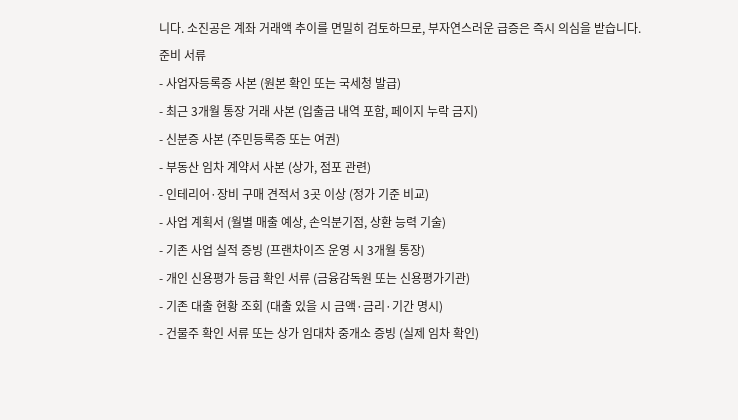니다. 소진공은 계좌 거래액 추이를 면밀히 검토하므로, 부자연스러운 급증은 즉시 의심을 받습니다.
준비 서류
- 사업자등록증 사본 (원본 확인 또는 국세청 발급)
- 최근 3개월 통장 거래 사본 (입출금 내역 포함, 페이지 누락 금지)
- 신분증 사본 (주민등록증 또는 여권)
- 부동산 임차 계약서 사본 (상가, 점포 관련)
- 인테리어·장비 구매 견적서 3곳 이상 (정가 기준 비교)
- 사업 계획서 (월별 매출 예상, 손익분기점, 상환 능력 기술)
- 기존 사업 실적 증빙 (프랜차이즈 운영 시 3개월 통장)
- 개인 신용평가 등급 확인 서류 (금융감독원 또는 신용평가기관)
- 기존 대출 현황 조회 (대출 있을 시 금액·금리·기간 명시)
- 건물주 확인 서류 또는 상가 임대차 중개소 증빙 (실제 임차 확인)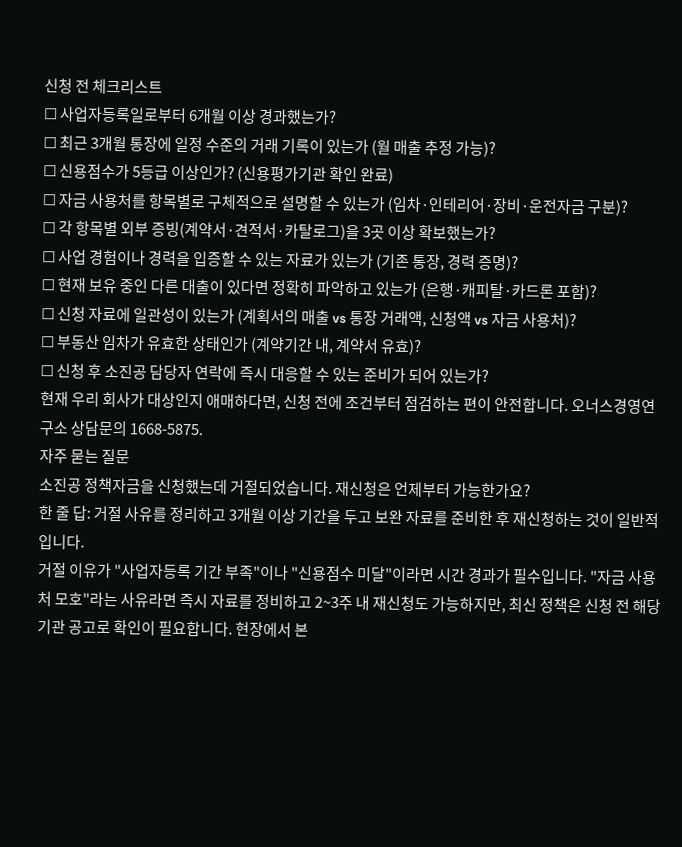신청 전 체크리스트
☐ 사업자등록일로부터 6개월 이상 경과했는가?
☐ 최근 3개월 통장에 일정 수준의 거래 기록이 있는가 (월 매출 추정 가능)?
☐ 신용점수가 5등급 이상인가? (신용평가기관 확인 완료)
☐ 자금 사용처를 항목별로 구체적으로 설명할 수 있는가 (임차·인테리어·장비·운전자금 구분)?
☐ 각 항목별 외부 증빙(계약서·견적서·카탈로그)을 3곳 이상 확보했는가?
☐ 사업 경험이나 경력을 입증할 수 있는 자료가 있는가 (기존 통장, 경력 증명)?
☐ 현재 보유 중인 다른 대출이 있다면 정확히 파악하고 있는가 (은행·캐피탈·카드론 포함)?
☐ 신청 자료에 일관성이 있는가 (계획서의 매출 vs 통장 거래액, 신청액 vs 자금 사용처)?
☐ 부동산 임차가 유효한 상태인가 (계약기간 내, 계약서 유효)?
☐ 신청 후 소진공 담당자 연락에 즉시 대응할 수 있는 준비가 되어 있는가?
현재 우리 회사가 대상인지 애매하다면, 신청 전에 조건부터 점검하는 편이 안전합니다. 오너스경영연구소 상담문의 1668-5875.
자주 묻는 질문
소진공 정책자금을 신청했는데 거절되었습니다. 재신청은 언제부터 가능한가요?
한 줄 답: 거절 사유를 정리하고 3개월 이상 기간을 두고 보완 자료를 준비한 후 재신청하는 것이 일반적입니다.
거절 이유가 "사업자등록 기간 부족"이나 "신용점수 미달"이라면 시간 경과가 필수입니다. "자금 사용처 모호"라는 사유라면 즉시 자료를 정비하고 2~3주 내 재신청도 가능하지만, 최신 정책은 신청 전 해당 기관 공고로 확인이 필요합니다. 현장에서 본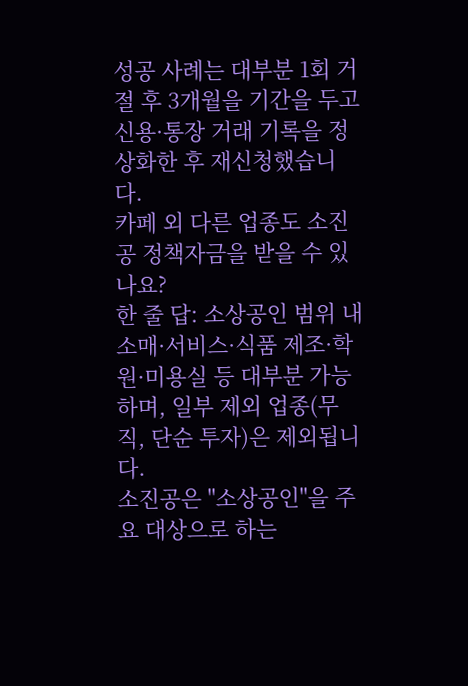성공 사례는 대부분 1회 거절 후 3개월을 기간을 두고 신용·통장 거래 기록을 정상화한 후 재신청했습니다.
카페 외 다른 업종도 소진공 정책자금을 받을 수 있나요?
한 줄 답: 소상공인 범위 내 소매·서비스·식품 제조·학원·미용실 등 대부분 가능하며, 일부 제외 업종(무직, 단순 투자)은 제외됩니다.
소진공은 "소상공인"을 주요 대상으로 하는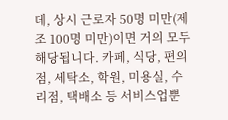데, 상시 근로자 50명 미만(제조 100명 미만)이면 거의 모두 해당됩니다. 카페, 식당, 편의점, 세탁소, 학원, 미용실, 수리점, 택배소 등 서비스업뿐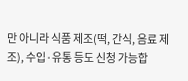만 아니라 식품 제조(떡, 간식, 음료 제조), 수입·유통 등도 신청 가능합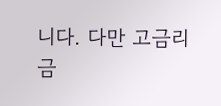니다. 다만 고금리 금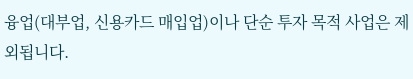융업(대부업, 신용카드 매입업)이나 단순 투자 목적 사업은 제외됩니다.